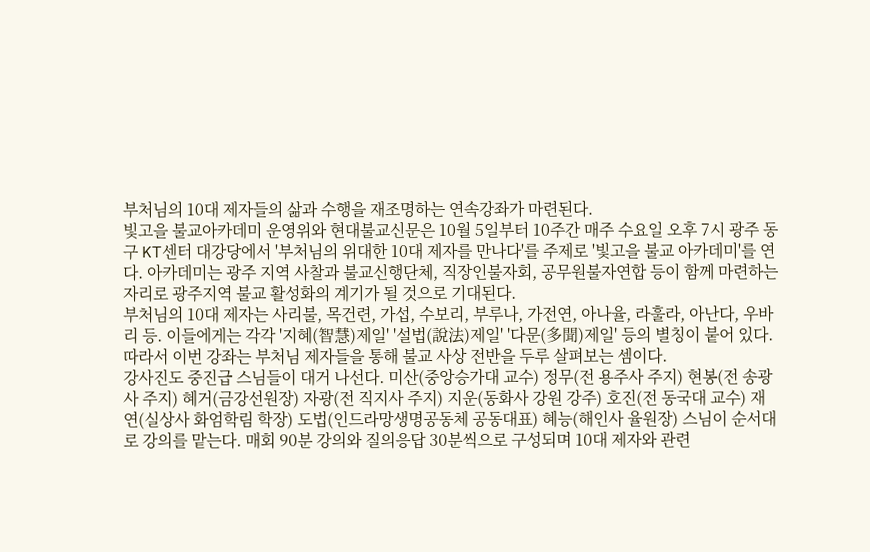부처님의 10대 제자들의 삶과 수행을 재조명하는 연속강좌가 마련된다.
빛고을 불교아카데미 운영위와 현대불교신문은 10월 5일부터 10주간 매주 수요일 오후 7시 광주 동구 KT센터 대강당에서 '부처님의 위대한 10대 제자를 만나다'를 주제로 '빛고을 불교 아카데미'를 연다. 아카데미는 광주 지역 사찰과 불교신행단체, 직장인불자회, 공무원불자연합 등이 함께 마련하는 자리로 광주지역 불교 활성화의 계기가 될 것으로 기대된다.
부처님의 10대 제자는 사리불, 목건련, 가섭, 수보리, 부루나, 가전연, 아나율, 라훌라, 아난다, 우바리 등. 이들에게는 각각 '지혜(智慧)제일' '설법(說法)제일' '다문(多聞)제일' 등의 별칭이 붙어 있다. 따라서 이번 강좌는 부처님 제자들을 통해 불교 사상 전반을 두루 살펴보는 셈이다.
강사진도 중진급 스님들이 대거 나선다. 미산(중앙승가대 교수) 정무(전 용주사 주지) 현봉(전 송광사 주지) 혜거(금강선원장) 자광(전 직지사 주지) 지운(동화사 강원 강주) 호진(전 동국대 교수) 재연(실상사 화엄학림 학장) 도법(인드라망생명공동체 공동대표) 혜능(해인사 율원장) 스님이 순서대로 강의를 맡는다. 매회 90분 강의와 질의응답 30분씩으로 구성되며 10대 제자와 관련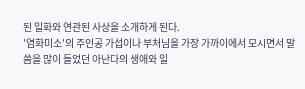된 일화와 연관된 사상을 소개하게 된다.
'염화미소'의 주인공 가섭이나 부처님을 가장 가까이에서 모시면서 말씀을 많이 들었던 아난다의 생애와 일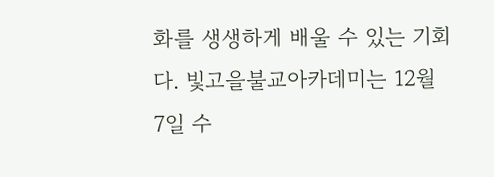화를 생생하게 배울 수 있는 기회다. 빛고을불교아카데미는 12월 7일 수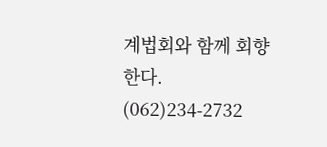계법회와 함께 회향한다. (062)234-2732